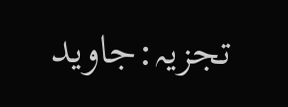تجزیہ:جاوید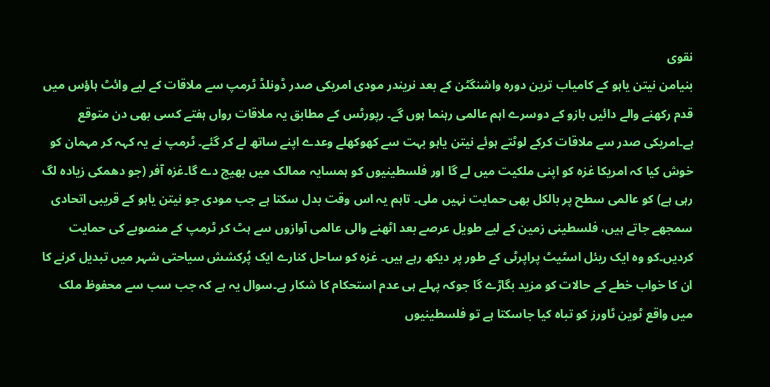نقوی
بنیامن نیتن یاہو کے کامیاب ترین دورہ واشنگٹن کے بعد نریندر مودی امریکی صدر ڈونلڈ ٹرمپ سے ملاقات کے لیے وائٹ ہاؤس میں قدم رکھنے والے دائیں بازو کے دوسرے اہم عالمی رہنما ہوں گے۔ رپورٹس کے مطابق یہ ملاقات رواں ہفتے کسی بھی دن متوقع ہے۔امریکی صدر سے ملاقات کرکے لوٹتے ہوئے نیتن یاہو بہت سے کھوکھلے وعدے اپنے ساتھ لے کر گئے۔ ٹرمپ نے یہ کہہ کر مہمان کو خوش کیا کہ امریکا غزہ کو اپنی ملکیت میں لے گا اور فلسطینیوں کو ہمسایہ ممالک میں بھیج دے گا۔غزہ آفر (جو دھمکی زیادہ لگ رہی ہے) کو عالمی سطح پر بالکل بھی حمایت نہیں ملی۔ تاہم یہ اس وقت بدل سکتا ہے جب مودی جو نیتن یاہو کے قریبی اتحادی سمجھے جاتے ہیں، فلسطینی زمین کے لیے طویل عرصے بعد اٹھنے والی عالمی آوازوں سے ہٹ کر ٹرمپ کے منصوبے کی حمایت کردیں۔کو وہ ایک ریئل اسٹیٹ پراپرٹی کے طور پر دیکھ رہے ہیں۔ غزہ کو ساحل کنارے ایک پُرکشش سیاحتی شہر میں تبدیل کرنے کا ان کا خواب خطے کے حالات کو مزید بگاڑے گا جوکہ پہلے ہی عدم استحکام کا شکار ہے۔سوال یہ ہے کہ جب سب سے محفوظ ملک میں واقع ٹوین ٹاورز کو تباہ کیا جاسکتا ہے تو فلسطینیوں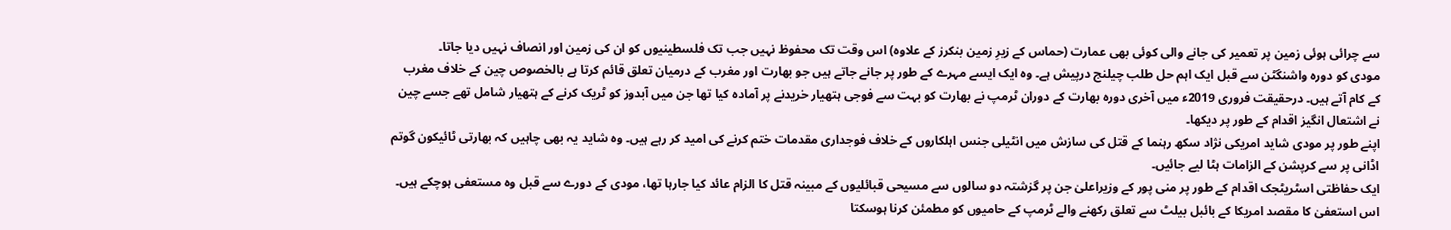سے چرائی ہوئی زمین پر تعمیر کی جانے والی کوئی بھی عمارت (حماس کے زیرِ زمین بنکرز کے علاوہ) اس وقت تک محفوظ نہیں جب تک فلسطینیوں کو ان کی زمین اور انصاف نہیں دیا جاتا۔
مودی کو دورہ واشنگٹن سے قبل ایک اہم حل طلب چیلنج درپیش ہے۔ وہ ایک ایسے مہرے کے طور پر جانے جاتے ہیں جو بھارت اور مغرب کے درمیان تعلق قائم کرتا ہے بالخصوص چین کے خلاف مغرب کے کام آتے ہیں۔ درحقیقت فروری 2019ء میں آخری دورہ بھارت کے دوران ٹرمپ نے بھارت کو بہت سے فوجی ہتھیار خریدنے پر آمادہ کیا تھا جن میں آبدوز کو ٹریک کرنے کے ہتھیار شامل تھے جسے چین نے اشتعال انگیز اقدام کے طور پر دیکھا۔
اپنے طور پر مودی شاید امریکی نژاد سکھ رہنما کے قتل کی سازش میں انٹیلی جنس اہلکاروں کے خلاف فوجداری مقدمات ختم کرنے کی امید کر رہے ہیں۔ وہ شاید یہ بھی چاہیں کہ بھارتی ٹائیکون گوتم اڈانی پر سے کرپشن کے الزامات ہٹا لیے جائیں۔
ایک حفاظتی اسٹریٹجک اقدام کے طور پر منی پور کے وزیراعلیٰ جن پر گزشتہ دو سالوں سے مسیحی قبائلیوں کے مبینہ قتل کا الزام عائد کیا جارہا تھا، مودی کے دورے سے قبل وہ مستعفی ہوچکے ہیں۔ اس استعفیٰ کا مقصد امریکا کے بائبل بیلٹ سے تعلق رکھنے والے ٹرمپ کے حامیوں کو مطمئن کرنا ہوسکتا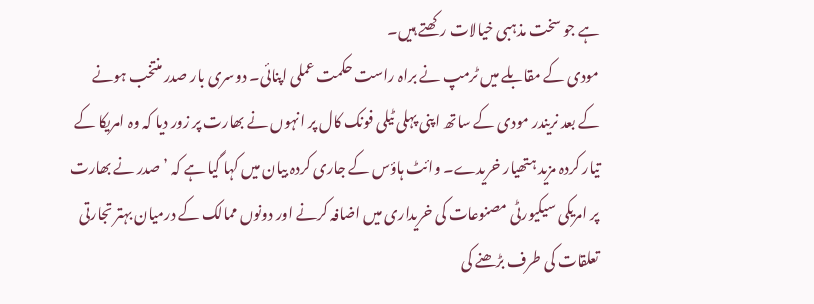ہے جو سخت مذہبی خیالات رکھتے ہیں۔
مودی کے مقابلے میں ٹرمپ نے براہ راست حکمت عملی اپنائی۔ دوسری بار صدر منتخب ہونے کے بعد نریندر مودی کے ساتھ اپنی پہلی ٹیلی فونک کال پر انہوں نے بھارت پر زور دیا کہ وہ امریکا کے تیار کردہ مزید ہتھیار خریدے۔ وائٹ ہاؤس کے جاری کردہ بیان میں کہا گیا ہے کہ ’صدر نے بھارت پر امریکی سیکیورٹی مصنوعات کی خریداری میں اضافہ کرنے اور دونوں ممالک کے درمیان بہتر تجارتی تعلقات کی طرف بڑھنے کی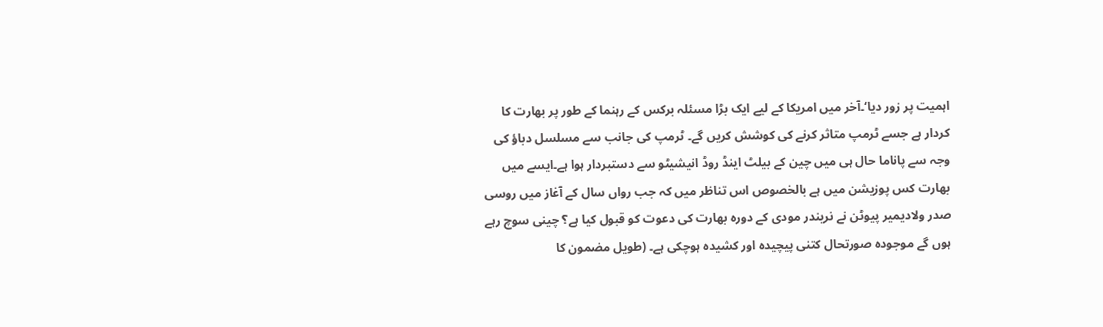اہمیت پر زور دیا‘۔آخر میں امریکا کے لیے ایک بڑا مسئلہ برکس کے رہنما کے طور پر بھارت کا کردار ہے جسے ٹرمپ متاثر کرنے کی کوشش کریں گے۔ ٹرمپ کی جانب سے مسلسل دباؤ کی وجہ سے پاناما حال ہی میں چین کے بیلٹ اینڈ روڈ انیشیٹو سے دستبردار ہوا ہے۔ایسے میں بھارت کس پوزیشن میں ہے بالخصوص اس تناظر میں کہ جب رواں سال کے آغاز میں روسی صدر ولادیمیر پیوٹن نے نریندر مودی کے دورہ بھارت کی دعوت کو قبول کیا ہے؟ چینی سوچ رہے ہوں گے موجودہ صورتحال کتنی پیچیدہ اور کشیدہ ہوچکی ہے۔ (طویل مضمون کا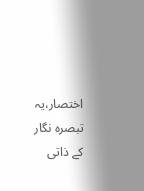اختصار،یہ تبصرہ نگار کے ذاتی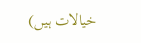خیالات ہیں)